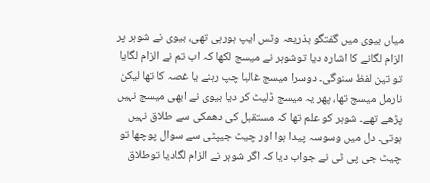میاں بیوی میں گفتگو بذریعہ وٹس ایپ ہورہی تھی، بیوی نے شوہر پر الزام لگانے کا اشارہ دیا توشوہر نے میسج لکھا کہ اب تم نے الزام لگایا تو تین لفظ سنوگی۔ دوسرا میسج غالبا چپ رہنے یا غصہ کا تھا لیکن نارمل میسج تھا، پھر یہ میسج ڈلیٹ کر دیا بیوی نے ابھی میسج نہیں پڑھے تھے۔ شوہر کو علم تھا کہ مستقبل کی دھمکی سے طلاق نہیں ہوتی۔ دل میں وسوسہ پیدا ہوا اور چیٹ جیپٹی سے سوال پوچھا تو چیٹ جی پی ٹی نے جواب دیا کہ اگر شوہر نے الزام لگادیا توطلاق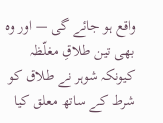واقع ہو جائے گی — اور وہ بھی تین طلاقِ مغلّظہ کیونکہ شوہر نے طلاق کو شرط کے ساتھ معلق کیا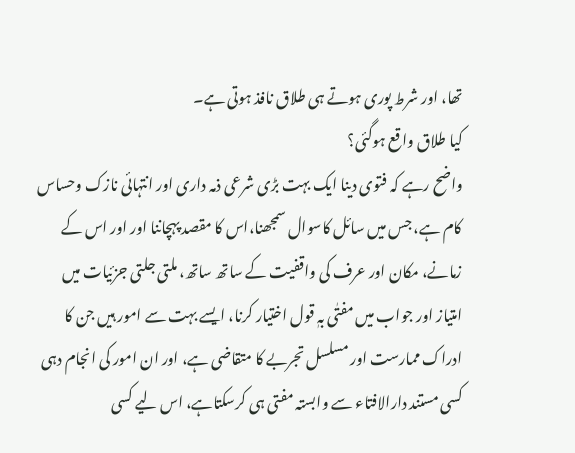تھا، اور شرط پوری ہوتے ہی طلاق نافذ ہوتی ہے۔
کیا طلاق واقع ہوگئی؟
واضح رہے کہ فتوی دینا ایک بہت بڑی شرعی ذمہ داری اور انتہائی نازک وحساس کام ہے، جس میں سائل کاسوال سمجھنا،اس کا مقصد پہچاننا اور اور اس کے زمانے، مکان اور عرف کی واقفیت کے ساتھ ساتھ، ملتی جلتی جزئیات میں امتیاز اور جواب میں مفتٰی بہٖ قول اختیار کرنا، ایسے بہت سے امور ہیں جن کا ادراک ممارست اور مسلسل تجربے کا متقاضی ہے، اور ان امور کی انجام دہی کسی مستند دارالافتاء سے وابستہ مفتی ہی کرسکتاہے، اس لیے کسی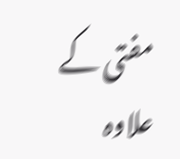مفتی کے علاوہ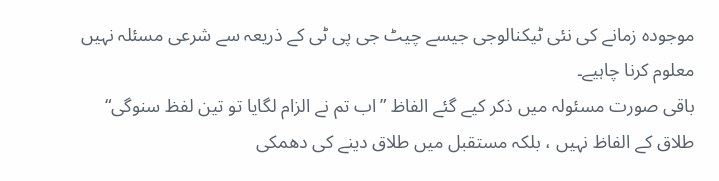موجودہ زمانے کی نئی ٹیکنالوجی جیسے چیٹ جی پی ٹی کے ذریعہ سے شرعی مسئلہ نہیں معلوم کرنا چاہیے۔
باقی صورت مسئولہ میں ذکر کیے گئے الفاظ ”اب تم نے الزام لگایا تو تین لفظ سنوگی“ طلاق کے الفاظ نہیں ، بلکہ مستقبل میں طلاق دینے کی دھمکی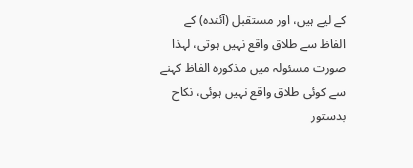کے لیے ہیں، اور مستقبل (آئندہ) کے الفاظ سے طلاق واقع نہیں ہوتی، لہذا صورت مسئولہ میں مذکورہ الفاظ کہنے سے کوئی طلاق واقع نہیں ہوئی، نکاح بدستور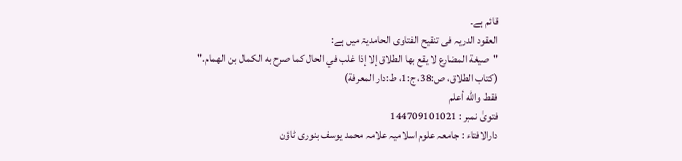قائم ہے۔
العقود الدریہ فی تنقیح الفتاوی الحامدیۃ میں ہے:
"صيغة المضارع لا يقع بها الطلاق إلا إذا غلب في الحال كما صرح به الكمال بن الهمام."
(کتاب الطلاق، ص:38، ج:1، ط:دار المعرفة)
فقط والله أعلم
فتویٰ نمبر : 144709101021
دارالافتاء : جامعہ علوم اسلامیہ علامہ محمد یوسف بنوری ٹاؤن